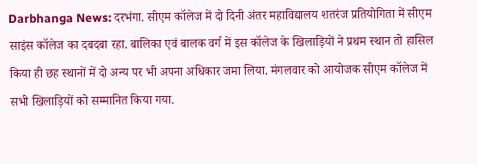Darbhanga News: दरभंगा. सीएम कॉलेज में दो दिनी अंतर महाविद्यालय शतरंज प्रतियोगिता में सीएम साइंस कॉलेज का दबदबा रहा. बालिका एवं बालक वर्ग में इस कॉलेज के खिलाड़ियों ने प्रथम स्थान तो हासिल किया ही छह स्थानों में दो अन्य पर भी अपना अधिकार जमा लिया. मंगलवार को आयोजक सीएम कॉलेज में सभी खिलाड़ियों को सम्मानित किया गया.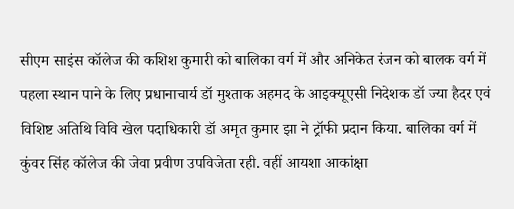सीएम साइंस कॉलेज की कशिश कुमारी को बालिका वर्ग में और अनिकेत रंजन को बालक वर्ग में पहला स्थान पाने के लिए प्रधानाचार्य डॉ मुश्ताक अहमद के आइक्यूएसी निदेशक डॉ ज्या हैदर एवं विशिष्ट अतिथि विवि खेल पदाधिकारी डॉ अमृत कुमार झा ने ट्रॉफी प्रदान किया. बालिका वर्ग में कुंवर सिंह कॉलेज की जेवा प्रवीण उपविजेता रही. वहीं आयशा आकांक्षा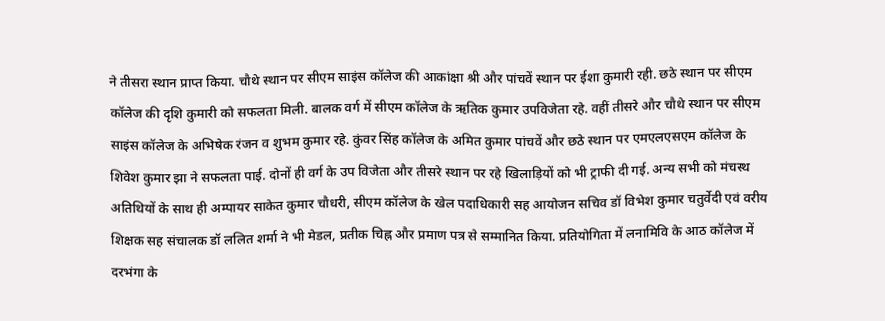ने तीसरा स्थान प्राप्त किया. चौथे स्थान पर सीएम साइंस कॉलेज की आकांक्षा श्री और पांचवें स्थान पर ईशा कुमारी रही. छठे स्थान पर सीएम कॉलेज की दृशि कुमारी को सफलता मिली. बालक वर्ग में सीएम कॉलेज के ऋतिक कुमार उपविजेता रहे. वहीं तीसरे और चौथे स्थान पर सीएम साइंस कॉलेज के अभिषेक रंजन व शुभम कुमार रहे. कुंवर सिंह कॉलेज के अमित कुमार पांचवें और छठे स्थान पर एमएलएसएम कॉलेज के शिवेश कुमार झा ने सफलता पाई. दोनों ही वर्ग के उप विजेता और तीसरे स्थान पर रहे खिलाड़ियों को भी ट्राफी दी गई. अन्य सभी को मंचस्थ अतिथियों के साथ ही अम्पायर साकेत कुमार चौधरी, सीएम कॉलेज के खेल पदाधिकारी सह आयोजन सचिव डॉ विभेश कुमार चतुर्वेदी एवं वरीय शिक्षक सह संचालक डॉ ललित शर्मा ने भी मेडल, प्रतीक चिह्न और प्रमाण पत्र से सम्मानित किया. प्रतियोगिता में लनामिवि के आठ कॉलेज में दरभंगा के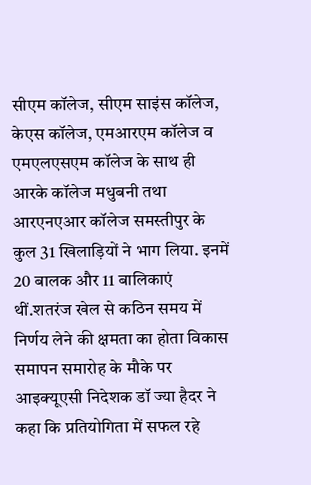सीएम कॉलेज, सीएम साइंस कॉलेज, केएस कॉलेज, एमआरएम कॉलेज व एमएलएसएम कॉलेज के साथ ही आरके कॉलेज मधुबनी तथा आरएनएआर कॉलेज समस्तीपुर के कुल 31 खिलाड़ियों ने भाग लिया. इनमें 20 बालक और 11 बालिकाएं थीं.शतरंज खेल से कठिन समय में निर्णय लेने की क्षमता का होता विकास
समापन समारोह के मौके पर आइक्यूएसी निदेशक डॉ ज्या हैदर ने कहा कि प्रतियोगिता में सफल रहे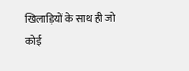खिलाड़ियों के साथ ही जो कोई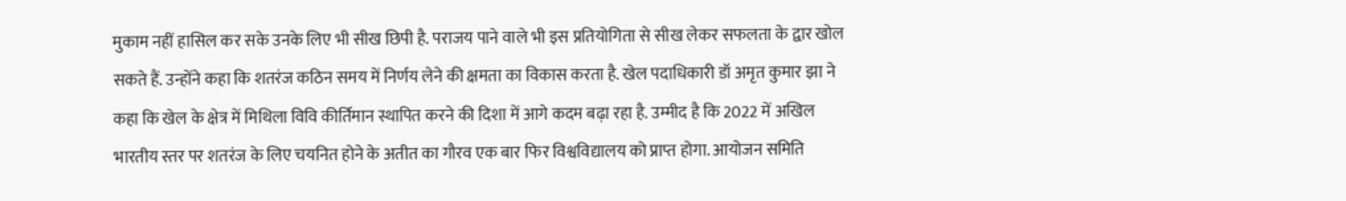मुकाम नहीं हासिल कर सके उनके लिए भी सीख छिपी है. पराजय पाने वाले भी इस प्रतियोगिता से सीख लेकर सफलता के द्वार खोल सकते हैं. उन्होंने कहा कि शतरंज कठिन समय में निर्णय लेने की क्षमता का विकास करता है. खेल पदाधिकारी डॉ अमृत कुमार झा ने कहा कि खेल के क्षेत्र में मिथिला विवि कीर्तिमान स्थापित करने की दिशा में आगे कदम बढ़ा रहा है. उम्मीद है कि 2022 में अखिल भारतीय स्तर पर शतरंज के लिए चयनित होने के अतीत का गौरव एक बार फिर विश्वविद्यालय को प्राप्त होगा. आयोजन समिति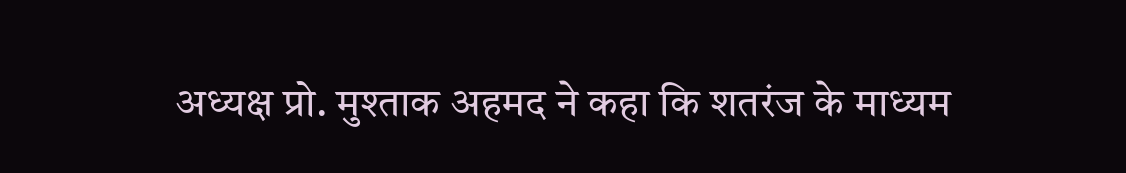अध्यक्ष प्रो. मुश्ताक अहमद ने कहा कि शतरंज के माध्यम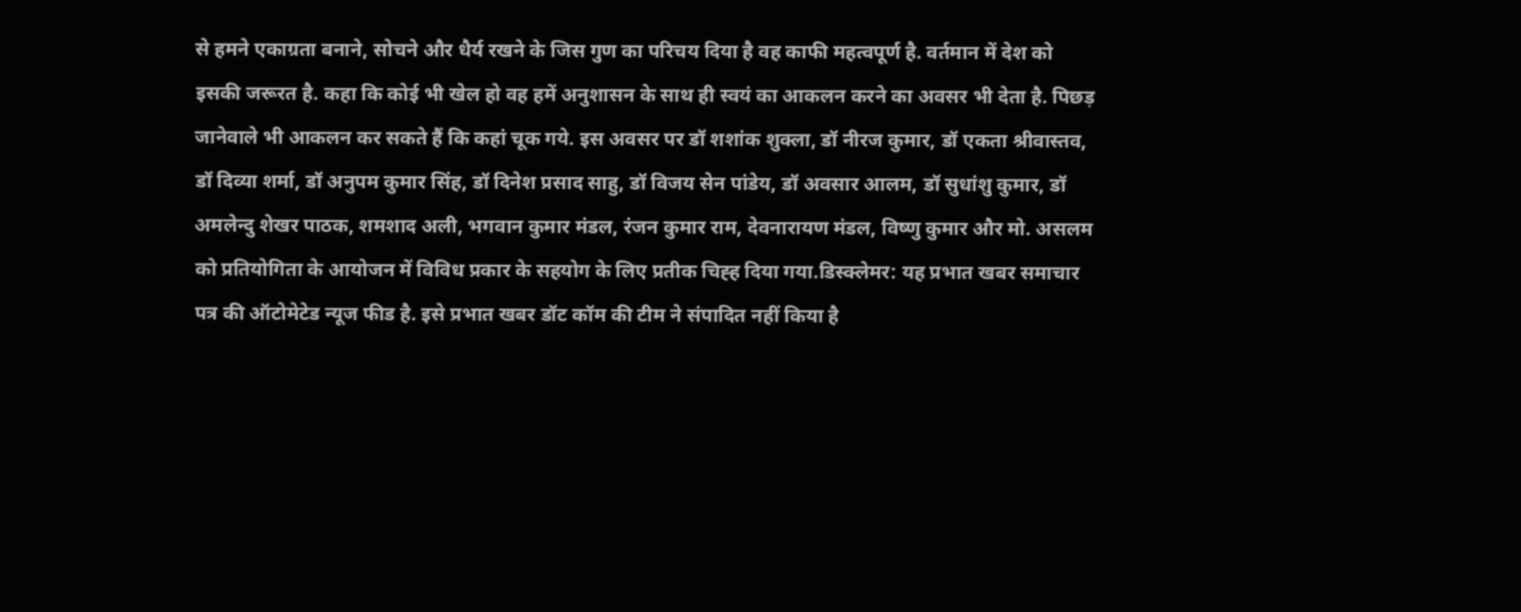से हमने एकाग्रता बनाने, सोचने और धैर्य रखने के जिस गुण का परिचय दिया है वह काफी महत्वपूर्ण है. वर्तमान में देश को इसकी जरूरत है. कहा कि कोई भी खेल हो वह हमें अनुशासन के साथ ही स्वयं का आकलन करने का अवसर भी देता है. पिछड़ जानेवाले भी आकलन कर सकते हैं कि कहां चूक गये. इस अवसर पर डॉ शशांक शुक्ला, डॉ नीरज कुमार, डॉ एकता श्रीवास्तव, डॉ दिव्या शर्मा, डॉ अनुपम कुमार सिंह, डॉ दिनेश प्रसाद साहु, डॉ विजय सेन पांडेय, डॉ अवसार आलम, डॉ सुधांशु कुमार, डॉ अमलेन्दु शेखर पाठक, शमशाद अली, भगवान कुमार मंडल, रंजन कुमार राम, देवनारायण मंडल, विष्णु कुमार और मो. असलम को प्रतियोगिता के आयोजन में विविध प्रकार के सहयोग के लिए प्रतीक चिह्ह दिया गया.डिस्क्लेमर: यह प्रभात खबर समाचार पत्र की ऑटोमेटेड न्यूज फीड है. इसे प्रभात खबर डॉट कॉम की टीम ने संपादित नहीं किया है